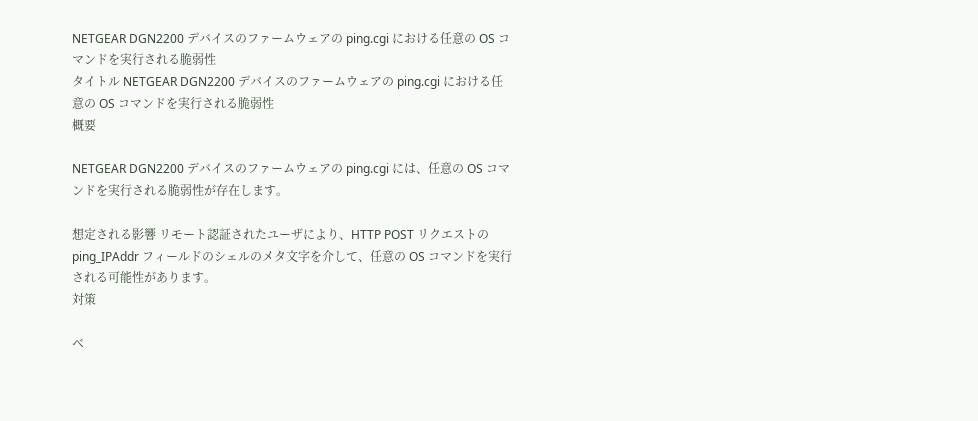NETGEAR DGN2200 デバイスのファームウェアの ping.cgi における任意の OS コマンドを実行される脆弱性
タイトル NETGEAR DGN2200 デバイスのファームウェアの ping.cgi における任意の OS コマンドを実行される脆弱性
概要

NETGEAR DGN2200 デバイスのファームウェアの ping.cgi には、任意の OS コマンドを実行される脆弱性が存在します。

想定される影響 リモート認証されたユーザにより、HTTP POST リクエストの ping_IPAddr フィールドのシェルのメタ文字を介して、任意の OS コマンドを実行される可能性があります。
対策

ベ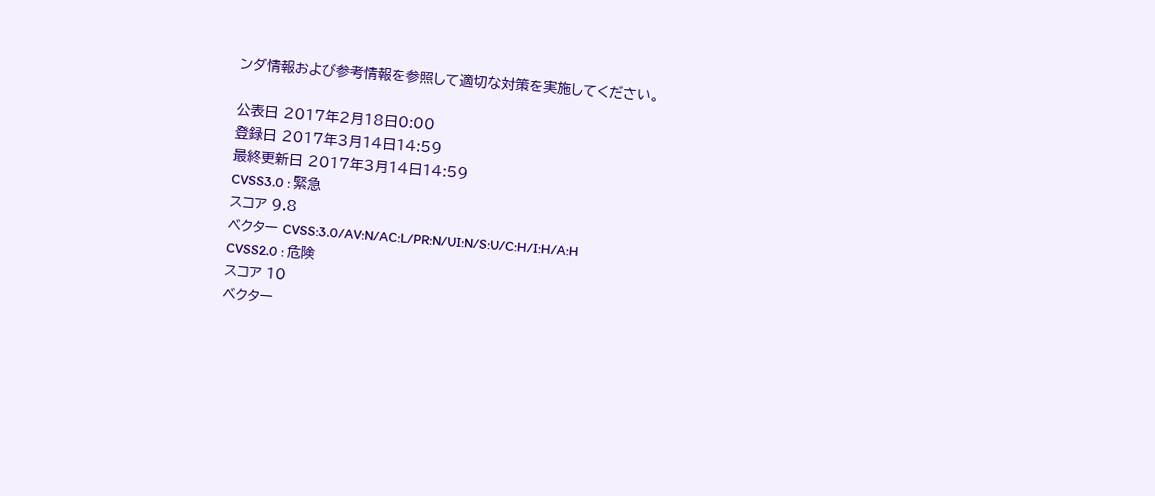ンダ情報および参考情報を参照して適切な対策を実施してください。

公表日 2017年2月18日0:00
登録日 2017年3月14日14:59
最終更新日 2017年3月14日14:59
CVSS3.0 : 緊急
スコア 9.8
ベクター CVSS:3.0/AV:N/AC:L/PR:N/UI:N/S:U/C:H/I:H/A:H
CVSS2.0 : 危険
スコア 10
ベクター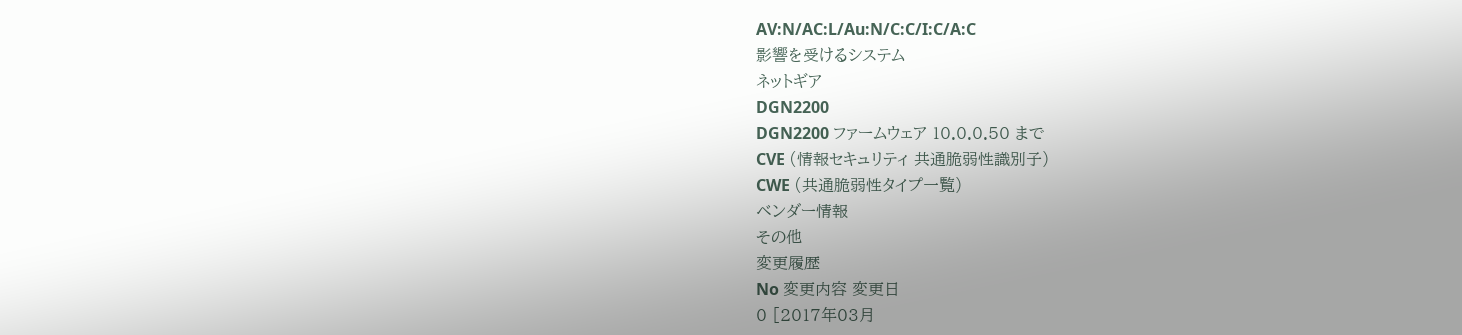AV:N/AC:L/Au:N/C:C/I:C/A:C
影響を受けるシステム
ネットギア
DGN2200
DGN2200 ファームウェア 10.0.0.50 まで
CVE (情報セキュリティ 共通脆弱性識別子)
CWE (共通脆弱性タイプ一覧)
ベンダー情報
その他
変更履歴
No 変更内容 変更日
0 [2017年03月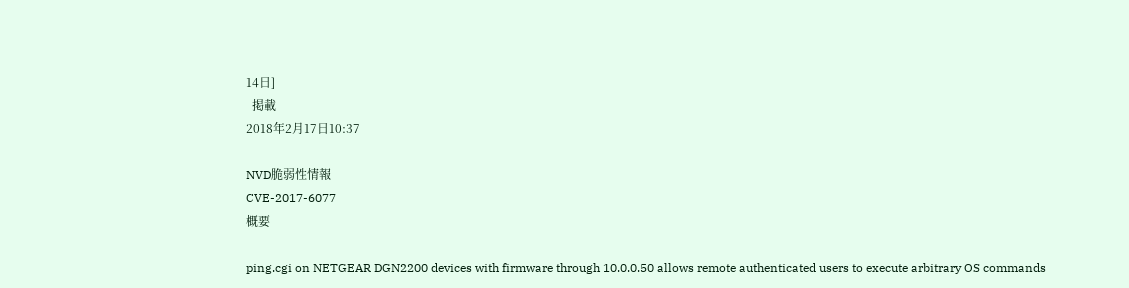14日]
  掲載
2018年2月17日10:37

NVD脆弱性情報
CVE-2017-6077
概要

ping.cgi on NETGEAR DGN2200 devices with firmware through 10.0.0.50 allows remote authenticated users to execute arbitrary OS commands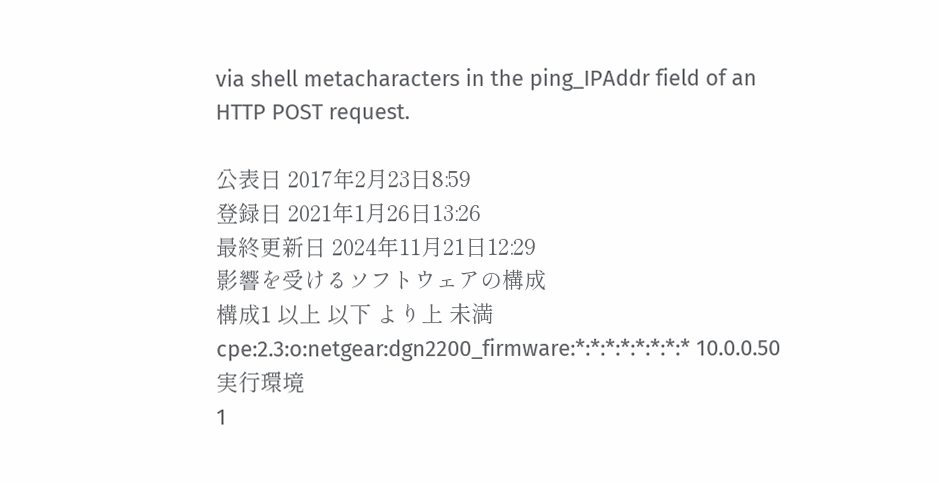via shell metacharacters in the ping_IPAddr field of an HTTP POST request.

公表日 2017年2月23日8:59
登録日 2021年1月26日13:26
最終更新日 2024年11月21日12:29
影響を受けるソフトウェアの構成
構成1 以上 以下 より上 未満
cpe:2.3:o:netgear:dgn2200_firmware:*:*:*:*:*:*:*:* 10.0.0.50
実行環境
1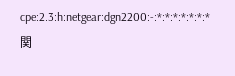cpe:2.3:h:netgear:dgn2200:-:*:*:*:*:*:*:*
関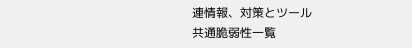連情報、対策とツール
共通脆弱性一覧